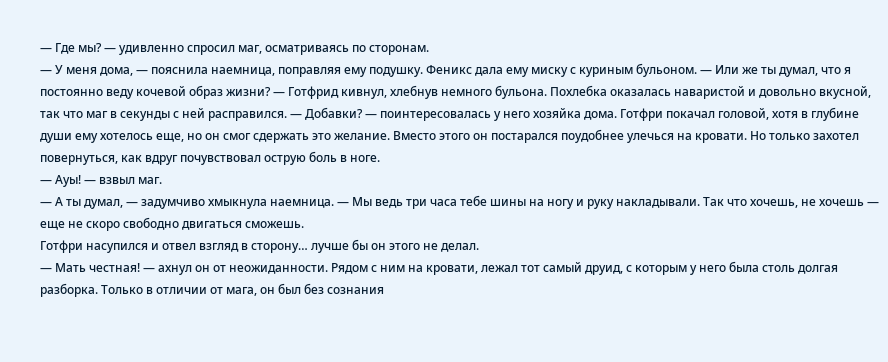— Где мы? — удивленно спросил маг, осматриваясь по сторонам.
— У меня дома, — пояснила наемница, поправляя ему подушку. Феникс дала ему миску с куриным бульоном. — Или же ты думал, что я постоянно веду кочевой образ жизни? — Готфрид кивнул, хлебнув немного бульона. Похлебка оказалась наваристой и довольно вкусной, так что маг в секунды с ней расправился. — Добавки? — поинтересовалась у него хозяйка дома. Готфри покачал головой, хотя в глубине души ему хотелось еще, но он смог сдержать это желание. Вместо этого он постарался поудобнее улечься на кровати. Но только захотел повернуться, как вдруг почувствовал острую боль в ноге.
— Ауы! — взвыл маг.
— А ты думал, — задумчиво хмыкнула наемница. — Мы ведь три часа тебе шины на ногу и руку накладывали. Так что хочешь, не хочешь — еще не скоро свободно двигаться сможешь.
Готфри насупился и отвел взгляд в сторону… лучше бы он этого не делал.
— Мать честная! — ахнул он от неожиданности. Рядом с ним на кровати, лежал тот самый друид, с которым у него была столь долгая разборка. Только в отличии от мага, он был без сознания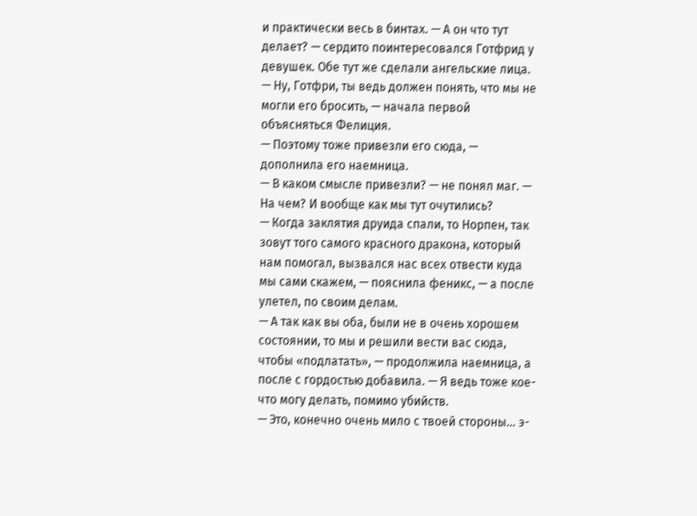и практически весь в бинтах. — А он что тут делает? — сердито поинтересовался Готфрид у девушек. Обе тут же сделали ангельские лица.
— Ну, Готфри, ты ведь должен понять, что мы не могли его бросить, — начала первой объясняться Фелиция.
— Поэтому тоже привезли его сюда, — дополнила его наемница.
— В каком смысле привезли? — не понял маг. — На чем? И вообще как мы тут очутились?
— Когда заклятия друида спали, то Норпен, так зовут того самого красного дракона, который нам помогал, вызвался нас всех отвести куда мы сами скажем, — пояснила феникс, — а после улетел, по своим делам.
— А так как вы оба, были не в очень хорошем состоянии, то мы и решили вести вас сюда, чтобы «подлатать», — продолжила наемница, а после с гордостью добавила. — Я ведь тоже кое-что могу делать, помимо убийств.
— Это, конечно очень мило с твоей стороны… э-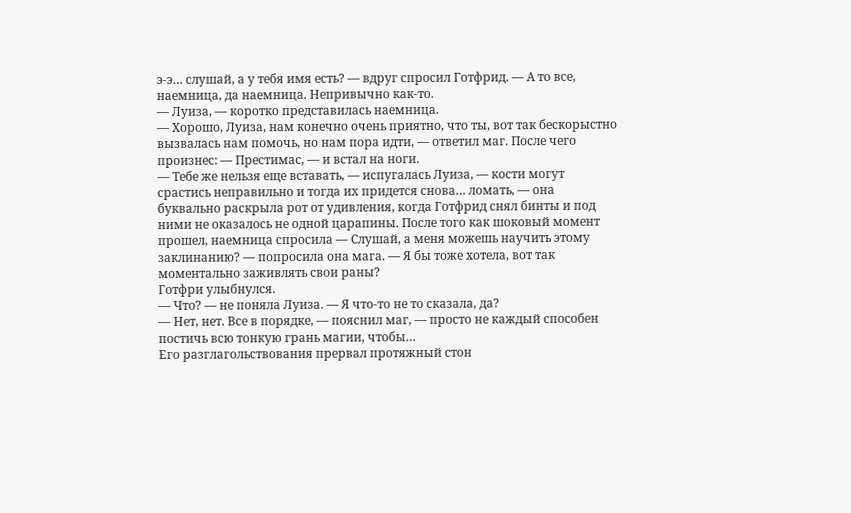э-э… слушай, а у тебя имя есть? — вдруг спросил Готфрид. — А то все, наемница, да наемница. Непривычно как-то.
— Луиза, — коротко представилась наемница.
— Хорошо, Луиза, нам конечно очень приятно, что ты, вот так бескорыстно вызвалась нам помочь, но нам пора идти, — ответил маг. После чего произнес: — Престимас, — и встал на ноги.
— Тебе же нельзя еще вставать, — испугалась Луиза, — кости могут срастись неправильно и тогда их придется снова… ломать, — она буквально раскрыла рот от удивления, когда Готфрид снял бинты и под ними не оказалось не одной царапины. После того как шоковый момент прошел, наемница спросила — Слушай, а меня можешь научить этому заклинанию? — попросила она мага. — Я бы тоже хотела, вот так моментально заживлять свои раны?
Готфри улыбнулся.
— Что? — не поняла Луиза. — Я что-то не то сказала, да?
— Нет, нет. Все в порядке, — пояснил маг, — просто не каждый способен постичь всю тонкую грань магии, чтобы…
Его разглагольствования прервал протяжный стон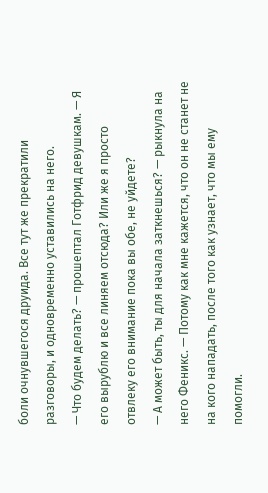боли очнувшегося друида. Все тут же прекратили разговоры, и одновременно уставились на него.
— Что будем делать? — прошептал Готфрид девушкам. — Я его вырублю и все линяем отсюда? Или же я просто отвлеку его внимание пока вы обе, не уйдете?
— А может быть, ты для начала заткнешься? — рыкнула на него Феникс. — Потому как мне кажется, что он не станет не на кого нападать, после того как узнает, что мы ему помогли.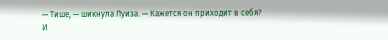— Тише, — шикнула Луиза. — Кажется он приходит в себя?
И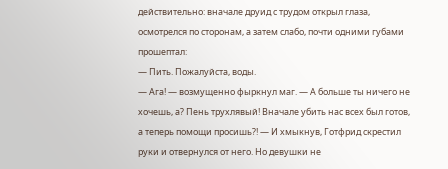действительно: вначале друид с трудом открыл глаза, осмотрелся по сторонам, а затем слабо, почти одними губами прошептал:
— Пить. Пожалуйста, воды.
— Ага! — возмущенно фыркнул маг. — А больше ты ничего не хочешь, а? Пень трухлявый! Вначале убить нас всех был готов, а теперь помощи просишь?! — И хмыкнув, Готфрид скрестил руки и отвернулся от него. Но девушки не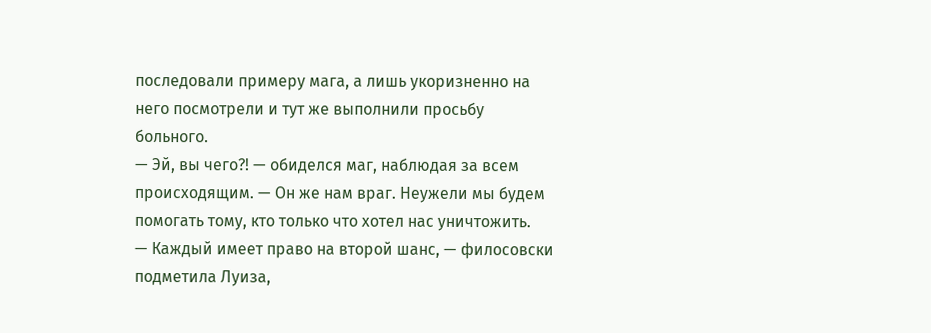последовали примеру мага, а лишь укоризненно на него посмотрели и тут же выполнили просьбу больного.
— Эй, вы чего?! — обиделся маг, наблюдая за всем происходящим. — Он же нам враг. Неужели мы будем помогать тому, кто только что хотел нас уничтожить.
— Каждый имеет право на второй шанс, — филосовски подметила Луиза,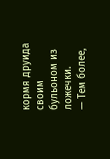кормя друида своим бульоном из ложечки.
— Тем более,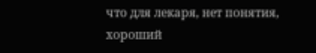что для лекаря, нет понятия, хороший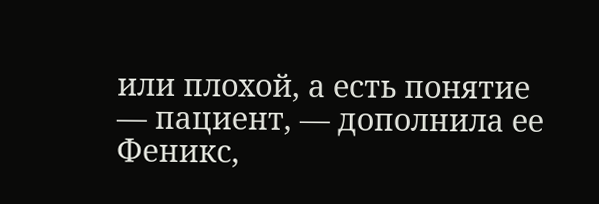или плохой, а есть понятие — пациент, — дополнила ее Феникс,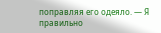поправляя его одеяло. — Я правильно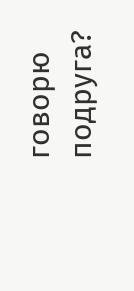говорю подруга?